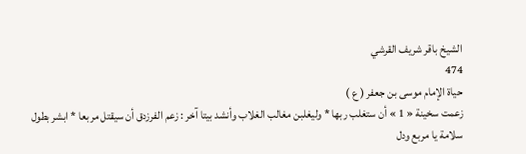الشيخ باقر شريف القرشي
474
حياة الإمام موسى بن جعفر ( ع )
زعمت سخينة « 1 » أن ستغلب ربها * وليغلبن مغالب الغلاب وأنشد بيتا آخر : زعم الفرزدق أن سيقتل مربعا * ابشر بطول سلامة يا مربع ودل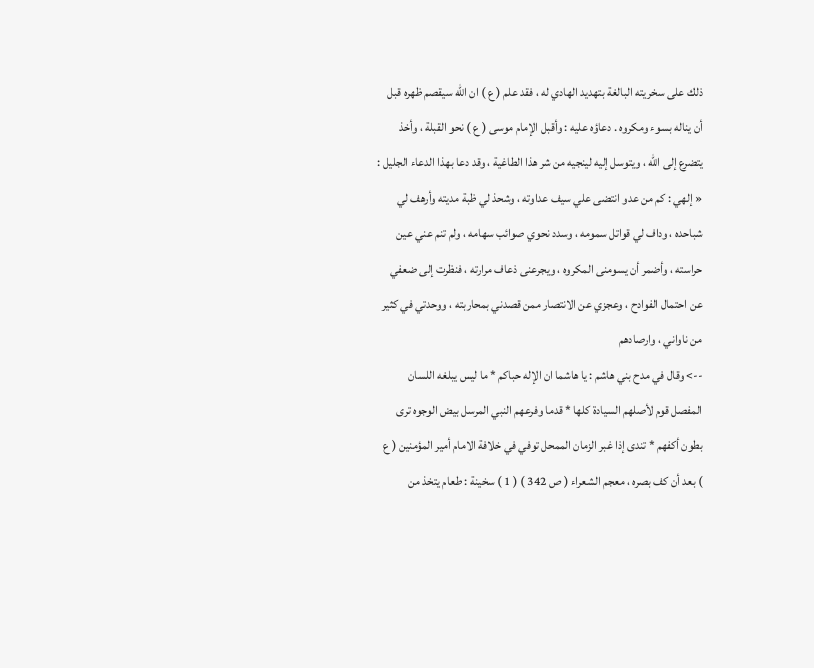ذلك على سخريته البالغة بتهديد الهادي له ، فقد علم ( ع ) ان اللّه سيقصم ظهره قبل أن يناله بسوء ومكروه . دعاؤه عليه : وأقبل الإمام موسى ( ع ) نحو القبلة ، وأخذ يتضرع إلى اللّه ، ويتوسل إليه لينجيه من شر هذا الطاغية ، وقد دعا بهذا الدعاء الجليل : « إلهي : كم من عدو انتضى علي سيف عداوته ، وشحذ لي ظبة مديته وأرهف لي شباحده ، وداف لي قواتل سمومه ، وسدد نحوي صوائب سهامه ، ولم تنم عني عين حراسته ، وأضمر أن يسومنى المكروه ، ويجرعنى ذعاف مرارته ، فنظرت إلى ضعفي عن احتمال الفوادح ، وعجزي عن الانتصار ممن قصدني بمحاربته ، ووحدتي في كثير من ناواني ، وارصادهم
--> وقال في مدح بني هاشم : يا هاشما ان الإله حباكم * ما ليس يبلغه اللسان المفصل قوم لأصلهم السيادة كلها * قدما وفرعهم النبي المرسل بيض الوجوه ترى بطون أكفهم * تندى إذا غبر الزمان الممحل توفي في خلافة الامام أمير المؤمنين ( ع ) بعد أن كف بصره ، معجم الشعراء ( ص 342 ) ( 1 ) سخينة : طعام يتخذ من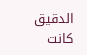الدقيق كانت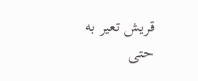قريش تعير به حتى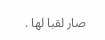صار لقبا لها .